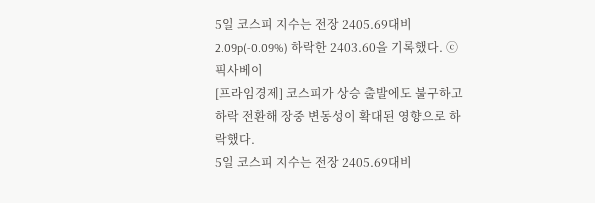5일 코스피 지수는 전장 2405.69대비 2.09p(-0.09%) 하락한 2403.60을 기록했다. ⓒ 픽사베이
[프라임경제] 코스피가 상승 출발에도 불구하고 하락 전환해 장중 변동성이 확대된 영향으로 하락했다.
5일 코스피 지수는 전장 2405.69대비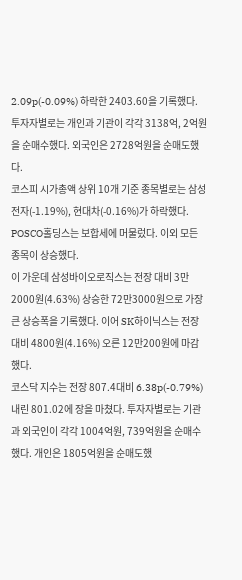2.09p(-0.09%) 하락한 2403.60을 기록했다. 투자자별로는 개인과 기관이 각각 3138억, 2억원을 순매수했다. 외국인은 2728억원을 순매도했다.
코스피 시가총액 상위 10개 기준 종목별로는 삼성전자(-1.19%), 현대차(-0.16%)가 하락했다. POSCO홀딩스는 보합세에 머물렀다. 이외 모든 종목이 상승했다.
이 가운데 삼성바이오로직스는 전장 대비 3만2000원(4.63%) 상승한 72만3000원으로 가장 큰 상승폭을 기록했다. 이어 SK하이닉스는 전장 대비 4800원(4.16%) 오른 12만200원에 마감했다.
코스닥 지수는 전장 807.4대비 6.38p(-0.79%) 내린 801.02에 장을 마쳤다. 투자자별로는 기관과 외국인이 각각 1004억원, 739억원을 순매수했다. 개인은 1805억원을 순매도했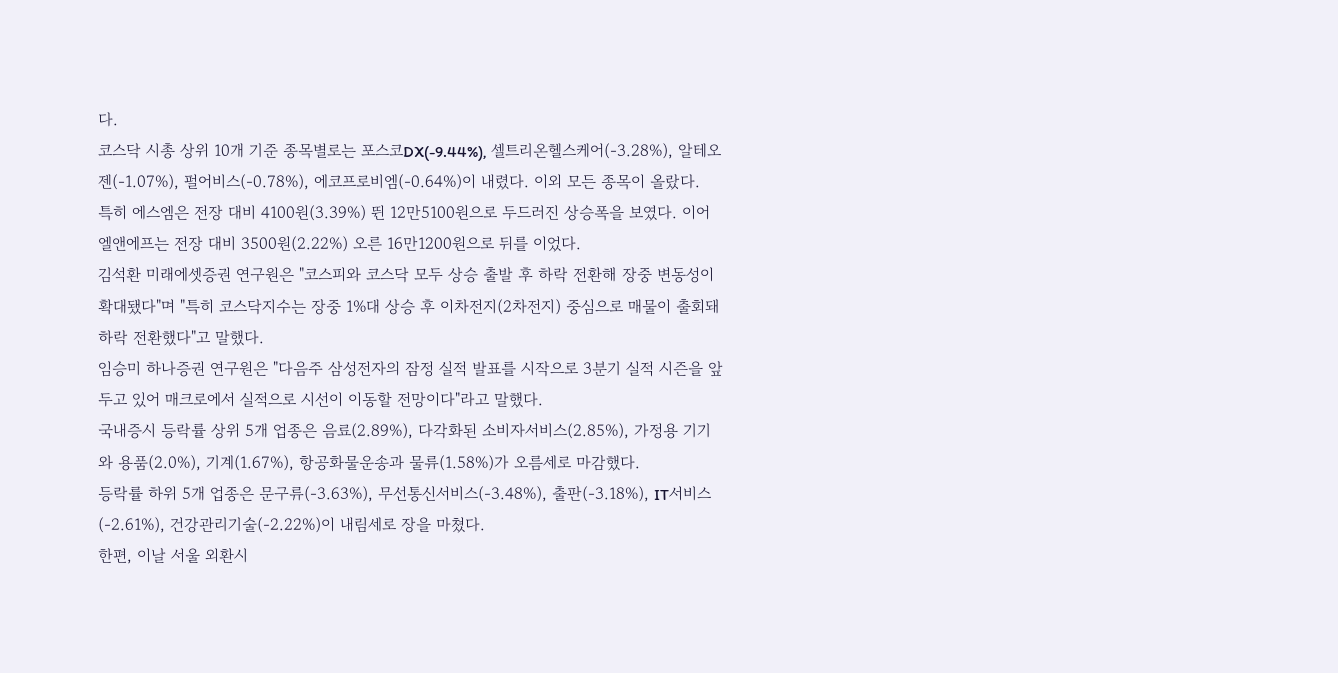다.
코스닥 시총 상위 10개 기준 종목별로는 포스코DX(-9.44%), 셀트리온헬스케어(-3.28%), 알테오젠(-1.07%), 펄어비스(-0.78%), 에코프로비엠(-0.64%)이 내렸다. 이외 모든 종목이 올랐다.
특히 에스엠은 전장 대비 4100원(3.39%) 뛴 12만5100원으로 두드러진 상승폭을 보였다. 이어 엘앤에프는 전장 대비 3500원(2.22%) 오른 16만1200원으로 뒤를 이었다.
김석환 미래에셋증권 연구원은 "코스피와 코스닥 모두 상승 출발 후 하락 전환해 장중 변동성이 확대됐다"며 "특히 코스닥지수는 장중 1%대 상승 후 이차전지(2차전지) 중심으로 매물이 출회돼 하락 전환했다"고 말했다.
임승미 하나증권 연구원은 "다음주 삼성전자의 잠정 실적 발표를 시작으로 3분기 실적 시즌을 앞두고 있어 매크로에서 실적으로 시선이 이동할 전망이다"라고 말했다.
국내증시 등락률 상위 5개 업종은 음료(2.89%), 다각화된 소비자서비스(2.85%), 가정용 기기와 용품(2.0%), 기계(1.67%), 항공화물운송과 물류(1.58%)가 오름세로 마감했다.
등락률 하위 5개 업종은 문구류(-3.63%), 무선통신서비스(-3.48%), 출판(-3.18%), IT서비스(-2.61%), 건강관리기술(-2.22%)이 내림세로 장을 마쳤다.
한편, 이날 서울 외환시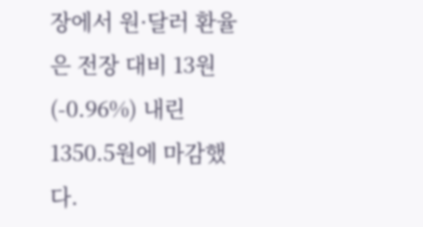장에서 원·달러 환율은 전장 대비 13원(-0.96%) 내린 1350.5원에 마감했다.